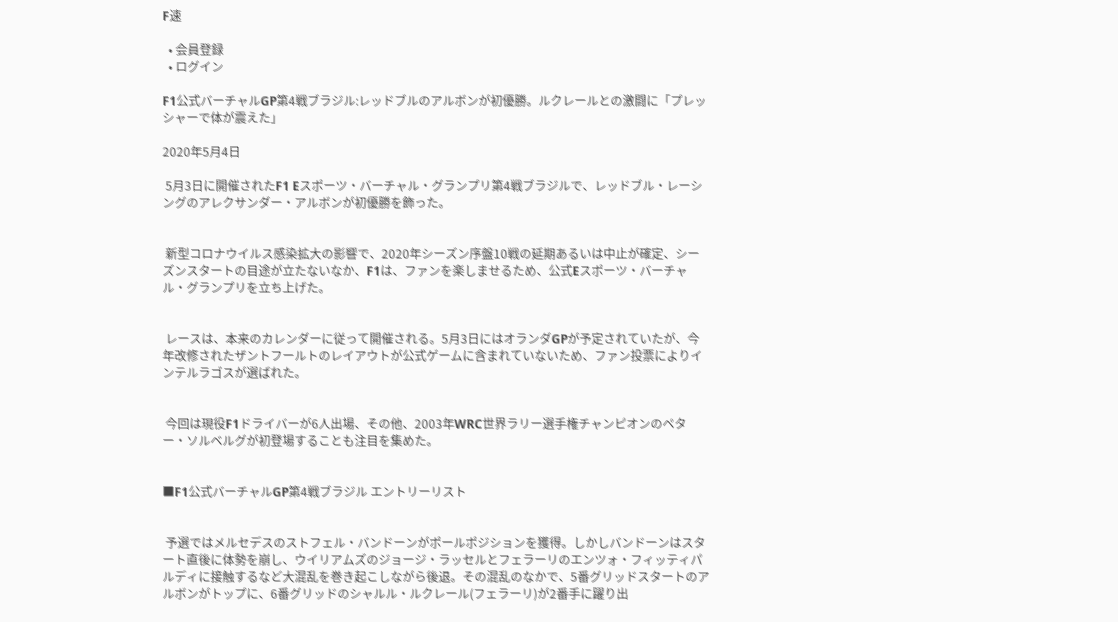F速

  • 会員登録
  • ログイン

F1公式バーチャルGP第4戦ブラジル:レッドブルのアルボンが初優勝。ルクレールとの激闘に「プレッシャーで体が震えた」

2020年5月4日

 5月3日に開催されたF1 Eスポーツ・バーチャル・グランプリ第4戦ブラジルで、レッドブル・レーシングのアレクサンダー・アルボンが初優勝を飾った。


 新型コロナウイルス感染拡大の影響で、2020年シーズン序盤10戦の延期あるいは中止が確定、シーズンスタートの目途が立たないなか、F1は、ファンを楽しませるため、公式Eスポーツ・バーチャル・グランプリを立ち上げた。


 レースは、本来のカレンダーに従って開催される。5月3日にはオランダGPが予定されていたが、今年改修されたザントフールトのレイアウトが公式ゲームに含まれていないため、ファン投票によりインテルラゴスが選ばれた。


 今回は現役F1ドライバーが6人出場、その他、2003年WRC世界ラリー選手権チャンピオンのペター・ソルベルグが初登場することも注目を集めた。


■F1公式バーチャルGP第4戦ブラジル エントリーリスト


 予選ではメルセデスのストフェル・バンドーンがポールポジションを獲得。しかしバンドーンはスタート直後に体勢を崩し、ウイリアムズのジョージ・ラッセルとフェラーリのエンツォ・フィッティパルディに接触するなど大混乱を巻き起こしながら後退。その混乱のなかで、5番グリッドスタートのアルボンがトップに、6番グリッドのシャルル・ルクレール(フェラーリ)が2番手に躍り出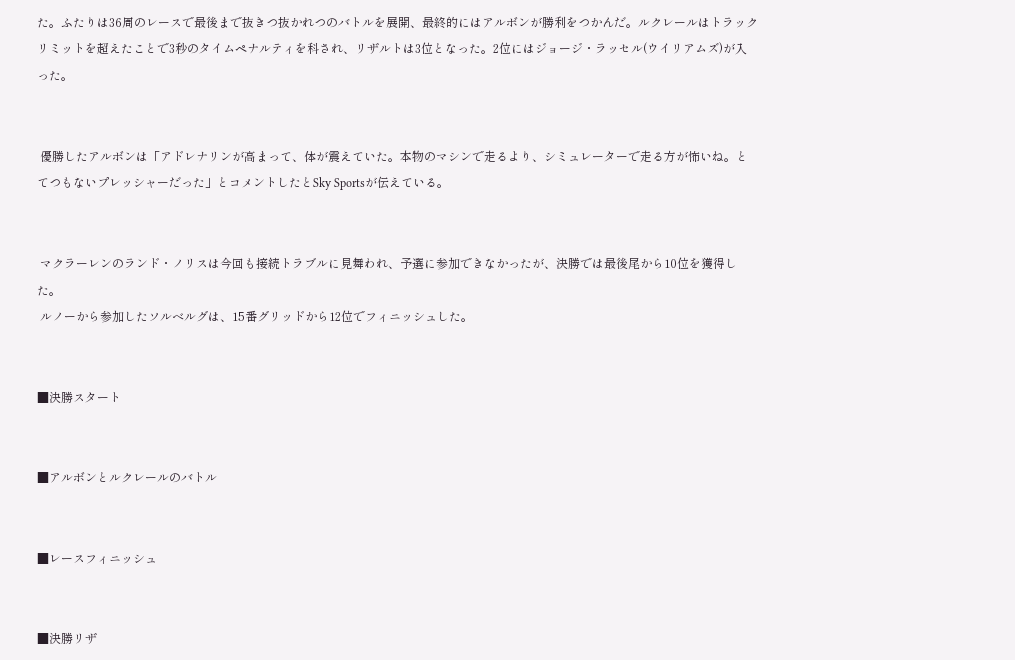た。ふたりは36周のレースで最後まで抜きつ抜かれつのバトルを展開、最終的にはアルボンが勝利をつかんだ。ルクレールはトラックリミットを超えたことで3秒のタイムペナルティを科され、リザルトは3位となった。2位にはジョージ・ラッセル(ウイリアムズ)が入った。


 優勝したアルボンは「アドレナリンが高まって、体が震えていた。本物のマシンで走るより、シミュレーターで走る方が怖いね。とてつもないプレッシャーだった」とコメントしたとSky Sportsが伝えている。


 マクラーレンのランド・ノリスは今回も接続トラブルに見舞われ、予選に参加できなかったが、決勝では最後尾から10位を獲得した。
 ルノーから参加したソルベルグは、15番グリッドから12位でフィニッシュした。


■決勝スタート


■アルボンとルクレールのバトル


■レースフィニッシュ


■決勝リザ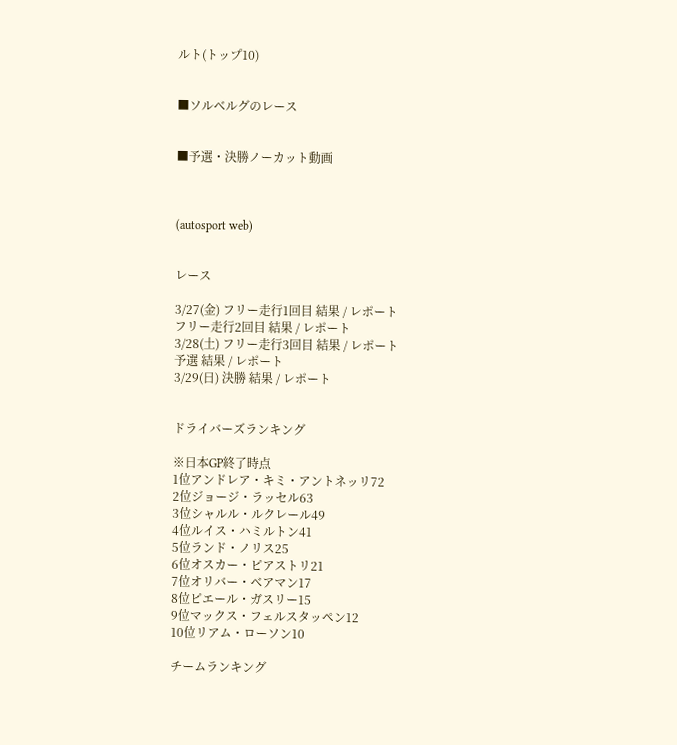ルト(トップ10)


■ソルベルグのレース


■予選・決勝ノーカット動画



(autosport web)


レース

3/27(金) フリー走行1回目 結果 / レポート
フリー走行2回目 結果 / レポート
3/28(土) フリー走行3回目 結果 / レポート
予選 結果 / レポート
3/29(日) 決勝 結果 / レポート


ドライバーズランキング

※日本GP終了時点
1位アンドレア・キミ・アントネッリ72
2位ジョージ・ラッセル63
3位シャルル・ルクレール49
4位ルイス・ハミルトン41
5位ランド・ノリス25
6位オスカー・ピアストリ21
7位オリバー・ベアマン17
8位ピエール・ガスリー15
9位マックス・フェルスタッペン12
10位リアム・ローソン10

チームランキング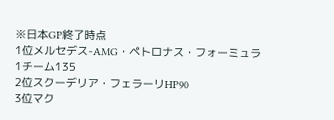※日本GP終了時点
1位メルセデス-AMG・ペトロナス・フォーミュラ1チーム135
2位スクーデリア・フェラーリHP90
3位マク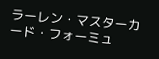ラーレン・マスターカード・フォーミュ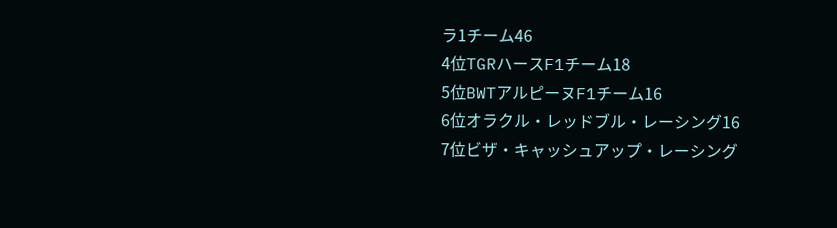ラ1チーム46
4位TGRハースF1チーム18
5位BWTアルピーヌF1チーム16
6位オラクル・レッドブル・レーシング16
7位ビザ・キャッシュアップ・レーシング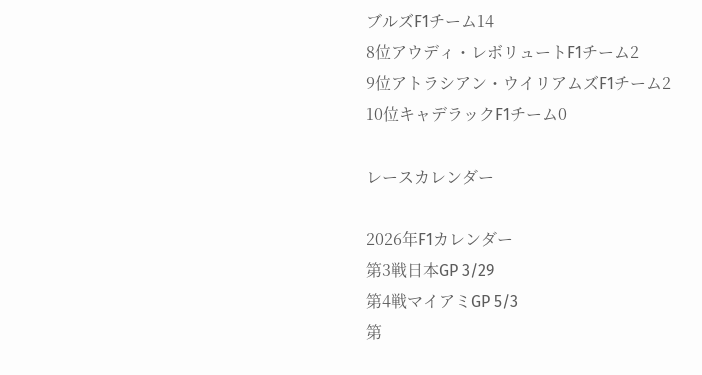ブルズF1チーム14
8位アウディ・レボリュートF1チーム2
9位アトラシアン・ウイリアムズF1チーム2
10位キャデラックF1チーム0

レースカレンダー

2026年F1カレンダー
第3戦日本GP 3/29
第4戦マイアミGP 5/3
第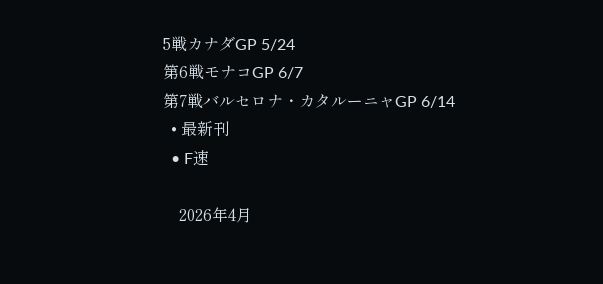5戦カナダGP 5/24
第6戦モナコGP 6/7
第7戦バルセロナ・カタルーニャGP 6/14
  • 最新刊
  • F速

    2026年4月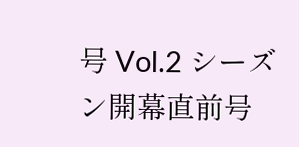号 Vol.2 シーズン開幕直前号